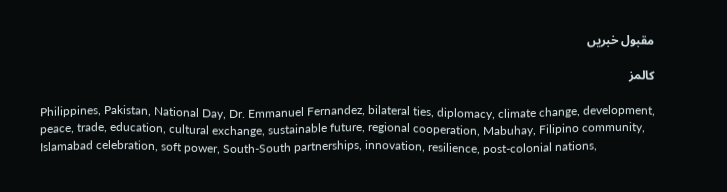مقبول خبریں

کالمز

Philippines, Pakistan, National Day, Dr. Emmanuel Fernandez, bilateral ties, diplomacy, climate change, development, peace, trade, education, cultural exchange, sustainable future, regional cooperation, Mabuhay, Filipino community, Islamabad celebration, soft power, South-South partnerships, innovation, resilience, post-colonial nations,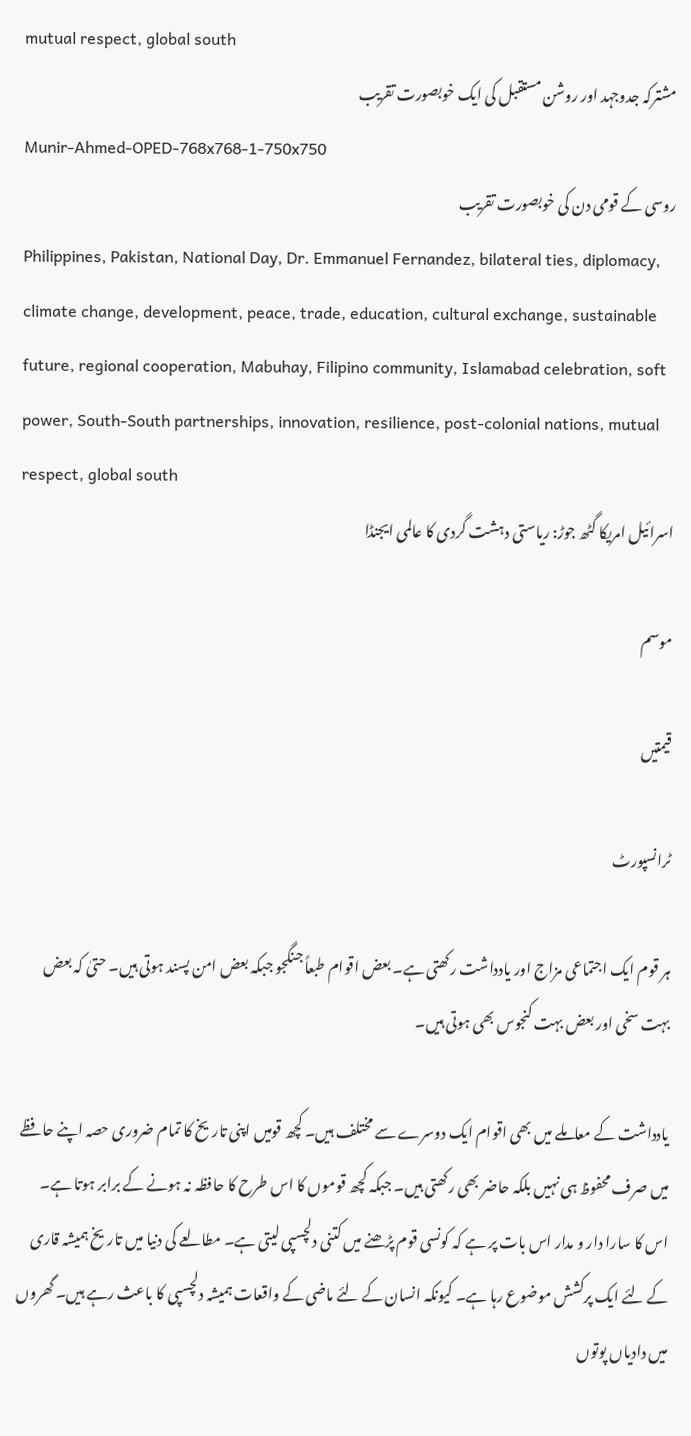mutual respect, global south
مشترکہ جدوجہد اور روشن مستقبل کی ایک خوبصورت تقریب
Munir-Ahmed-OPED-768x768-1-750x750
روسی کے قومی دن کی خوبصورت تقریب
Philippines, Pakistan, National Day, Dr. Emmanuel Fernandez, bilateral ties, diplomacy, climate change, development, peace, trade, education, cultural exchange, sustainable future, regional cooperation, Mabuhay, Filipino community, Islamabad celebration, soft power, South-South partnerships, innovation, resilience, post-colonial nations, mutual respect, global south
اسرائیل امریکا گٹھ جوڑ: ریاستی دہشت گردی کا عالمی ایجنڈا

موسم

قیمتیں

ٹرانسپورٹ

ہر قوم ایک اجتماعی مزاج اور یادداشت رکھتی ہے۔ بعض اقوام طبعاً جنگجو جبکہ بعض امن پسند ہوتی ہیں۔ حتیٰ کہ بعض بہت سخی اور بعض بہت کنجوس بھی ہوتی ہیں۔

یادداشت کے معاملے میں بھی اقوام ایک دوسرے سے مختلف ہیں۔ کچھ قومیں اپنی تاریخ کا تمام ضروری حصہ اپنے حافظے میں صرف محفوظ ہی نہیں بلکہ حاضر بھی رکھتی ہیں۔ جبکہ کچھ قوموں کا اس طرح کا حافظہ نہ ہونے کے برابر ہوتا ہے۔ اس کا سارا دار و مدار اس بات پر ہے کہ کونسی قوم پڑھنے میں کتنی دلچسپی لیتی ہے۔ مطالعے کی دنیا میں تاریخ ہمیشہ قاری کے لئے ایک پرکشش موضوع رہا ہے۔ کیونکہ انسان کے لئے ماضی کے واقعات ہمیشہ دلچسپی کا باعث رہے ہیں۔ گھروں میں دادیاں پوتوں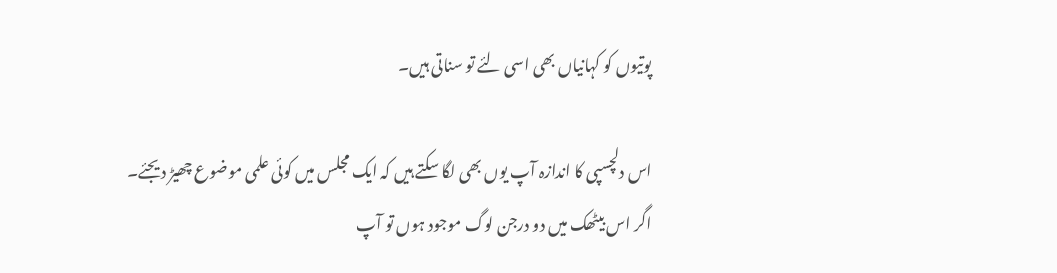پوتیوں کو کہانیاں بھی اسی لئے تو سناتی ہیں۔

اس دلچسپی کا اندازہ آپ یوں بھی لگا سکتے ہیں کہ ایک مجلس میں کوئی علمی موضوع چھیڑ دیجئے۔ اگر اس بیٹھک میں دو درجن لوگ موجود ہوں تو آپ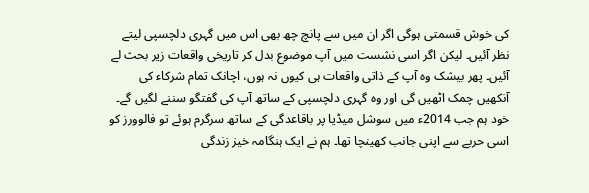کی خوش قسمتی ہوگی اگر ان میں سے پانچ چھ بھی اس میں گہری دلچسپی لیتے نظر آئیں۔ لیکن اگر اسی نشست میں آپ موضوع بدل کر تاریخی واقعات زیر بحث لے آئیں۔ پھر بیشک وہ آپ کے ذاتی واقعات ہی کیوں نہ ہوں، اچانک تمام شرکاء کی آنکھیں چمک اٹھیں گی اور وہ گہری دلچسپی کے ساتھ آپ کی گفتگو سننے لگیں گے۔ خود ہم جب 2014ء میں سوشل میڈیا پر باقاعدگی کے ساتھ سرگرم ہوئے تو فالوورز کو اسی حربے سے اپنی جانب کھینچا تھا۔ ہم نے ایک ہنگامہ خیز زندگی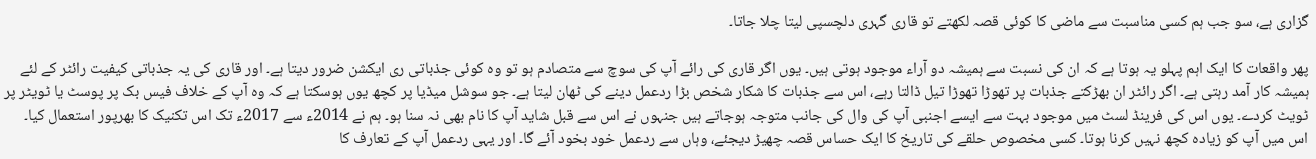گزاری ہے، سو جب ہم کسی مناسبت سے ماضی کا کوئی قصہ لکھتے تو قاری گہری دلچسپی لیتا چلا جاتا۔

پھر واقعات کا ایک اہم پہلو یہ ہوتا ہے کہ ان کی نسبت سے ہمیشہ دو آراء موجود ہوتی ہیں۔ یوں اگر قاری کی رائے آپ کی سوچ سے متصادم ہو تو وہ کوئی جذباتی ری ایکشن ضرور دیتا ہے۔ اور قاری کی یہ جذباتی کیفیت رائٹر کے لئے ہمیشہ کار آمد رہتی ہے۔ اگر رائٹر ان بھڑکتے جذبات پر تھوڑا تھوڑا تیل ڈالتا رہے، اس سے جذبات کا شکار شخص بڑا ردعمل دینے کی ٹھان لیتا ہے۔ جو سوشل میڈیا پر کچھ یوں ہوسکتا ہے کہ وہ آپ کے خلاف فیس بک پر پوسٹ یا ٹویٹر پر ٹویٹ کردے۔ یوں اس کی فرینڈ لسٹ میں موجود بہت سے ایسے اجنبی آپ کی وال کی جانب متوجہ ہوجاتے ہیں جنہوں نے اس سے قبل شاید آپ کا نام بھی نہ سنا ہو۔ ہم نے 2014ء سے 2017ء تک اس تکنیک کا بھرپور استعمال کیا۔ اس میں آپ کو زیادہ کچھ نہیں کرنا ہوتا۔ کسی مخصوص حلقے کی تاریخ کا ایک حساس قصہ چھیڑ دیجئے، وہاں سے ردعمل خود بخود آئے گا۔ اور یہی ردعمل آپ کے تعارف کا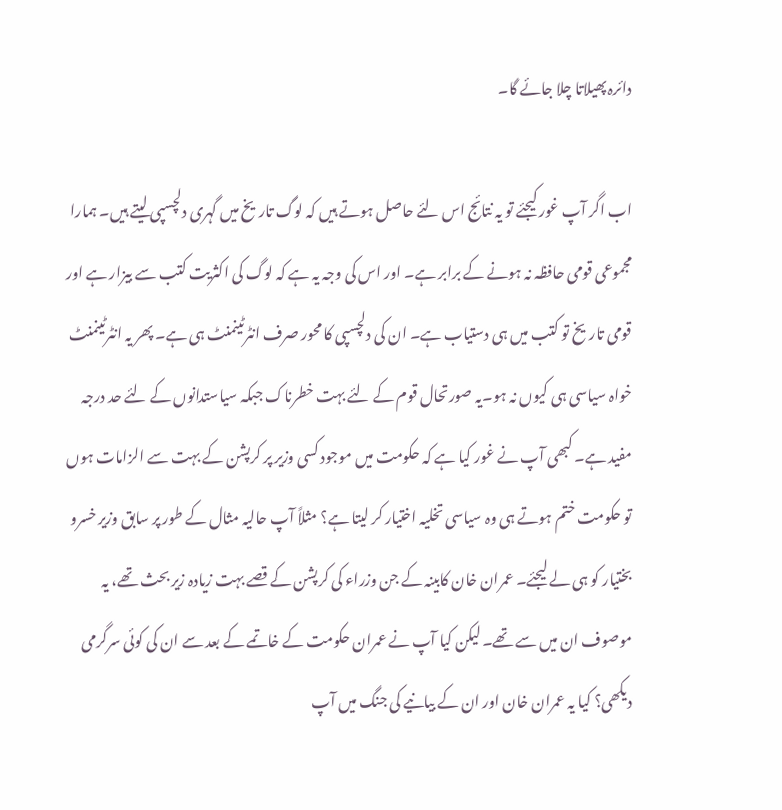دائرہ پھیلاتا چلا جائے گا۔

اب اگر آپ غور کیجئے تو یہ نتائج اس لئے حاصل ہوتے ہیں کہ لوگ تاریخ میں گہری دلچسپی لیتے ہیں۔ ہمارا مجموعی قومی حافظہ نہ ہونے کے برابر ہے۔ اور اس کی وجہ یہ ہے کہ لوگ کی اکثریت کتب سے بیزار ہے اور قومی تاریخ تو کتب میں ہی دستیاب ہے۔ ان کی دلچسپی کا محور صرف انٹرٹینمنٹ ہی ہے۔ پھر یہ انٹرٹینمنٹ خواہ سیاسی ہی کیوں نہ ہو۔یہ صورتحال قوم کے لئے بہت خطرناک جبکہ سیاستدانوں کے لئے حد درجہ مفید ہے۔ کبھی آپ نے غور کیا ہے کہ حکومت میں موجود کسی وزیر پر کرپشن کے بہت سے الزامات ہوں تو حکومت ختم ہوتے ہی وہ سیاسی تخلیہ اختیار کر لیتا ہے؟ مثلاً آپ حالیہ مثال کے طور پر سابق وزیر خسرو بختیار کو ہی لے لیجئے۔ عمران خان کابینہ کے جن وزراء کی کرپشن کے قصے بہت زیادہ زیر بحث تھے، یہ موصوف ان میں سے تھے۔ لیکن کیا آپ نے عمران حکومت کے خاتمے کے بعد سے ان کی کوئی سرگرمی دیکھی؟ کیا یہ عمران خان اور ان کے بیانیے کی جنگ میں آپ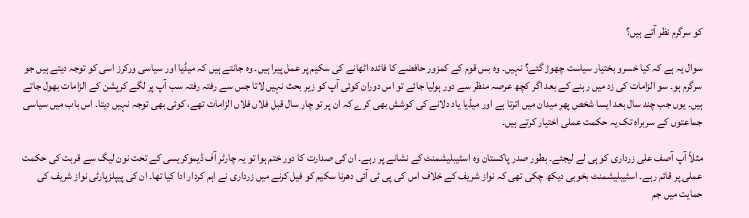کو سرگرم نظر آتے ہیں؟

سوال یہ ہے کہ کیا خسرو بختیار سیاست چھوڑ گئے؟ نہیں۔ وہ بس قوم کے کمزور حافضے کا فائدہ اٹھانے کی سکیم پر عمل پیرا ہیں۔ وہ جانتے ہیں کہ میڈیا اور سیاسی ورکرز اسی کو توجہ دیتے ہیں جو سرگرم ہو۔ سو الزامات کی زد میں رہنے کے بعد اگر کچھ عرصہ منظر سے دور ہولیا جائے تو اس دوران کوئی آپ کو زیر بحث نہیں لاتا جس سے رفتہ رفتہ سب آپ پر لگے کرپشن کے الزامات بھول جاتے ہیں۔ یوں جب چند سال بعد ایسا شخص پھر میدان میں اترتا ہے اور میڈیا یاد دلانے کی کوشش بھی کرے کہ ان پر تو چار سال قبل فلاں فلاں الزامات تھے، کوئی بھی توجہ نہیں دیتا۔ اس باب میں سیاسی جماعتوں کے سربراہ تک یہ حکمت عملی اختیار کرتے ہیں۔

مثلاً آپ آصف علی زرداری کو ہی لے لیجئے۔ بطور صدر پاکستان وہ اسٹیبلیشمنٹ کے نشانے پر رہے۔ ان کی صدارت کا دور ختم ہوا تو یہ چارٹر آف ڈیموکریسی کے تحت نون لیگ سے قربت کی حکمت عملی پر قائم رہے۔ اسٹیبلیشمنٹ بخوبی دیکھ چکی تھی کہ نواز شریف کے خلاف اس کی پی ٹی آئی دھرنا سکیم کو فیل کرنے میں زرداری نے اہم کردار ادا کیا تھا۔ ان کی پیپلزپارٹی نواز شریف کی حمایت میں جم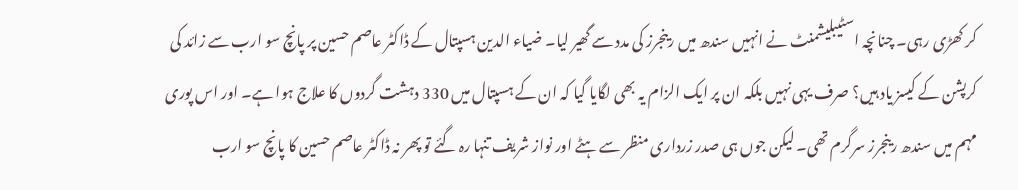کر کھڑی رہی۔ چنانچہ اسٹیبلیشمنٹ نے انہیں سندھ میں رینجرز کی مدد سے گھیر لیا۔ ضیاء الدین ہسپتال کے ڈاکٹر عاصم حسین پر پانچ سو ارب سے زائد کی کرپشن کے کیسز یاد ہیں؟ صرف یہی نہیں بلکہ ان پر ایک الزام یہ بھی لگایا گیا کہ ان کے ہسپتال میں 330 دہشت گردوں کا علاج ہوا ہے۔ اور اس پوری مہم میں سندھ رینجرز سرگرم تھی۔ لیکن جوں ہی صدر زرداری منظر سے ہٹے اور نواز شریف تنہا رہ گئے تو پھر نہ ڈاکٹر عاصم حسین کا پانچ سو ارب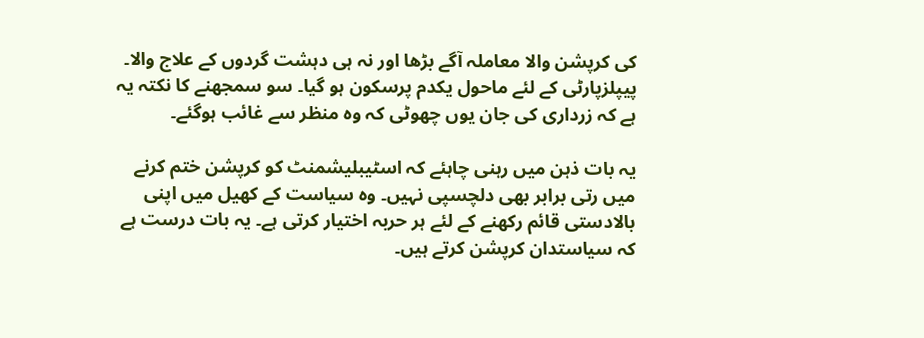کی کرپشن والا معاملہ آگے بڑھا اور نہ ہی دہشت گردوں کے علاج والا۔ پیپلزپارٹی کے لئے ماحول یکدم پرسکون ہو گیا۔ سو سمجھنے کا نکتہ یہ ہے کہ زرداری کی جان یوں چھوٹی کہ وہ منظر سے غائب ہوگئے۔

یہ بات ذہن میں رہنی چاہئے کہ اسٹیبلیشمنٹ کو کرپشن ختم کرنے میں رتی برابر بھی دلچسپی نہیں۔ وہ سیاست کے کھیل میں اپنی بالادستی قائم رکھنے کے لئے ہر حربہ اختیار کرتی ہے۔ یہ بات درست ہے کہ سیاستدان کرپشن کرتے ہیں۔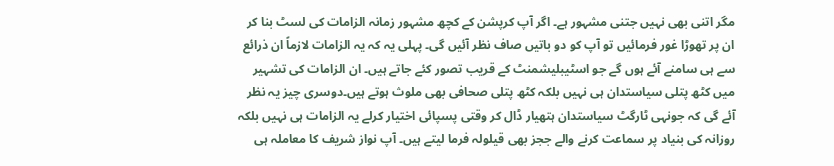مگر اتنی بھی نہیں جتنی مشہور ہے۔ اگر آپ کرپشن کے کچھ مشہور زمانہ الزامات کی لسٹ بنا کر ان پر تھوڑا غور فرمائیں تو آپ کو دو باتیں صاف نظر آئیں گی۔ پہلی یہ کہ یہ الزامات لازماً ان ذرائع سے ہی سامنے آئے ہوں گے جو اسٹیبلیشمنٹ کے قریب تصور کئے جاتے ہیں۔ ان الزامات کی تشہیر میں کٹھ پتلی سیاستدان ہی نہیں بلکہ کٹھ پتلی صحافی بھی ملوث ہوتے ہیں۔دوسری چیز یہ نظر آئے گی کہ جونہی ٹارگٹ سیاستدان ہتھیار ڈال کر وقتی پسپائی اختیار کرلے یہ الزامات ہی نہیں بلکہ روزانہ کی بنیاد پر سماعت کرنے والے ججز بھی قیلولہ فرما لیتے ہیں۔ آپ نواز شریف کا معاملہ ہی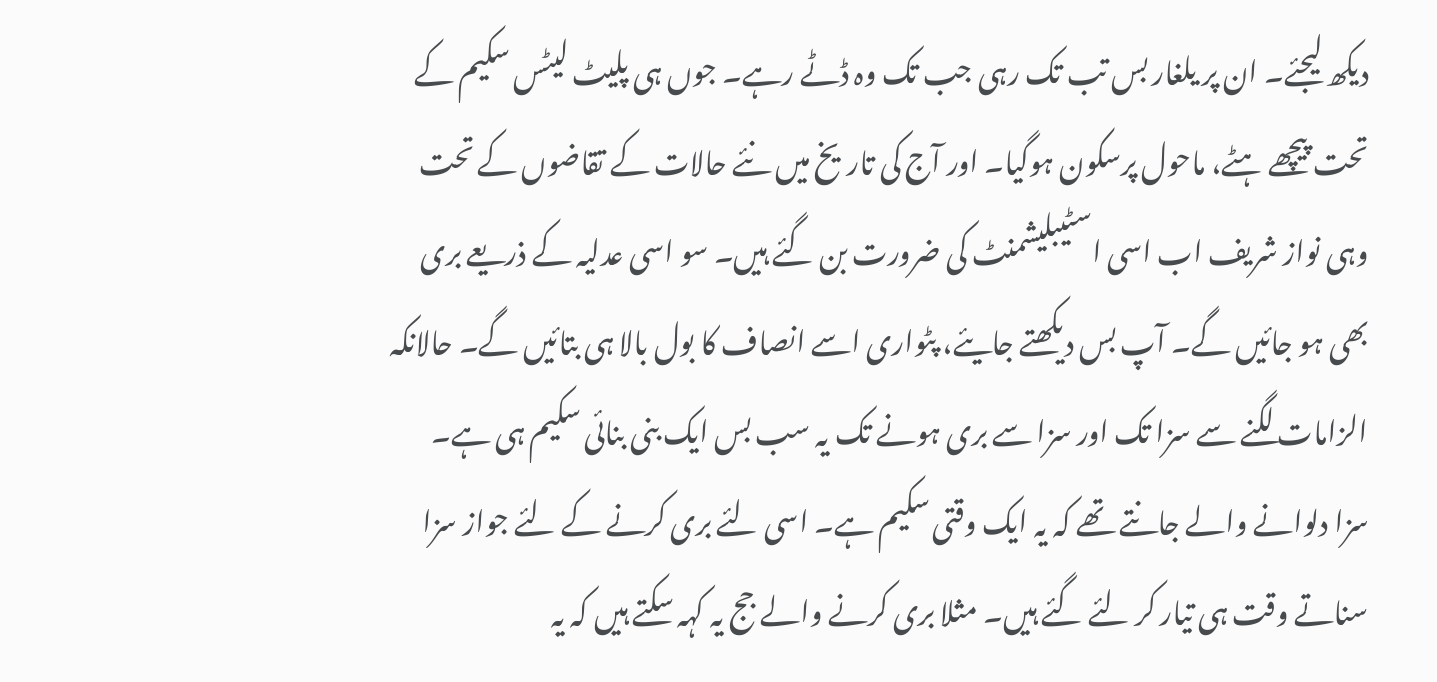دیکھ لیجئے۔ ان پر یلغار بس تب تک رہی جب تک وہ ڈٹے رہے۔ جوں ہی پلیٹ لیٹس سکیم کے تحت پیچھے ہٹے، ماحول پرسکون ہوگیا۔ اور آج کی تاریخ میں نئے حالات کے تقاضوں کے تحت وہی نواز شریف اب اسی اسٹیبلیشمنٹ کی ضرورت بن گئے ہیں۔ سو اسی عدلیہ کے ذریعے بری بھی ہو جائیں گے۔ آپ بس دیکھتے جایئے، پٹواری اسے انصاف کا بول بالا ہی بتائیں گے۔ حالانکہ الزامات لگنے سے سزا تک اور سزا سے بری ہونے تک یہ سب بس ایک بنی بنائی سکیم ہی ہے۔ سزا دلوانے والے جانتے تھے کہ یہ ایک وقتی سکیم ہے۔ اسی لئے بری کرنے کے لئے جواز سزا سناتے وقت ہی تیار کر لئے گئے ہیں۔ مثلا بری کرنے والے جج یہ کہہ سکتے ہیں کہ یہ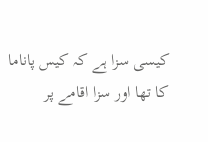کیسی سزا ہے کہ کیس پاناما کا تھا اور سزا اقامے پر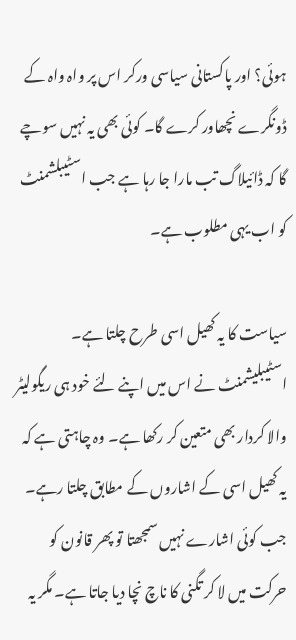ہوئی؟ اور پاکستانی سیاسی ورکر اس پر واہ واہ کے ڈونگرے نچھاور کرے گا۔ کوئی بھی یہ نہیں سوچے گا کہ ڈائیلاگ تب مارا جا رہا ہے جب اسٹیبلشمنٹ کو اب یہی مطلوب ہے۔

سیاست کا یہ کھیل اسی طرح چلتا ہے۔ اسٹیبلیشمنٹ نے اس میں اپنے لئے خود ہی ریگولیٹر والا کردار بھی متعین کر رکھا ہے۔ وہ چاہتی ہے کہ یہ کھیل اسی کے اشاروں کے مطابق چلتا رہے۔ جب کوئی اشارے نہیں سمجھتا تو پھر قانون کو حرکت میں لا کر تگنی کا ناچ نچا دیا جاتا ہے۔ مگر یہ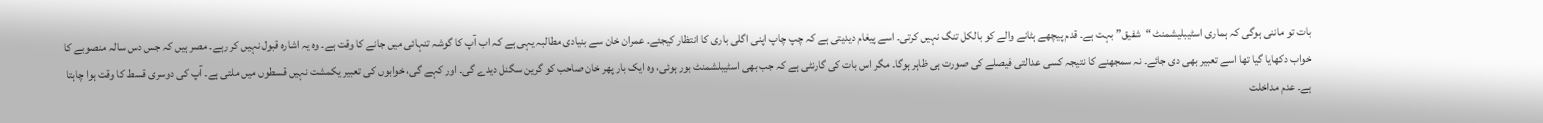بات تو ماننی ہوگی کہ ہماری اسٹیبلیشمنٹ “شفیق” بہت ہے۔ قدم پیچھے ہٹانے والے کو بالکل تنگ نہیں کرتی۔ اسے پیغام دیدیتی ہے کہ چپ چاپ اپنی اگلی باری کا انتظار کیجئے۔ عمران خان سے بنیادی مطالبہ یہی ہے کہ اب آپ کا گوشہ تنہائی میں جانے کا وقت ہے۔ وہ یہ اشارہ قبول نہیں کر رہے۔ مصر ہیں کہ جس دس سالہ منصوبے کا خواب دکھایا گیا تھا اسے تعبیر بھی دی جائے۔ نہ سمجھنے کا نتیجہ کسی عدالتی فیصلے کی صورت ہی ظاہر ہوگا۔ مگر اس بات کی گارنٹی ہے کہ جب بھی اسٹیبلشمنٹ بور ہوئی، وہ ایک بار پھر خان صاحب کو گرین سگنل دیدے گی۔ اور کہے گی، خوابوں کی تعبیر یکمشت نہیں قسطوں میں ملتی ہے۔ آپ کی دوسری قسط کا وقت ہوا چاہتا ہے۔ عدم مداخلت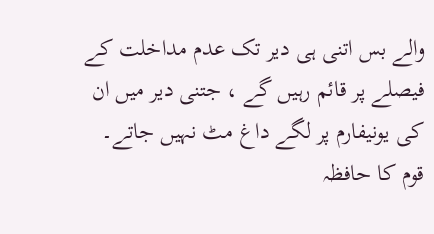والے بس اتنی ہی دیر تک عدم مداخلت کے فیصلے پر قائم رہیں گے ، جتنی دیر میں ان کی یونیفارم پر لگے داغ مٹ نہیں جاتے۔ قوم کا حافظہ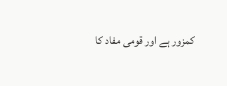کمزور ہے اور قومی مفاد کا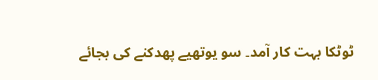ٹوٹکا بہت کار آمد۔ سو یوتھیے پھدکنے کی بجائے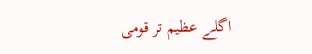اگلے عظیم تر قومی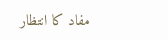مفاد کا انتظار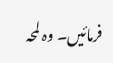فرمائیں۔ وہ لمحہ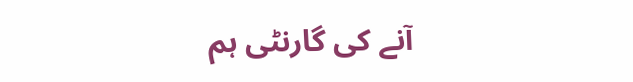آنے کی گارنٹی ہم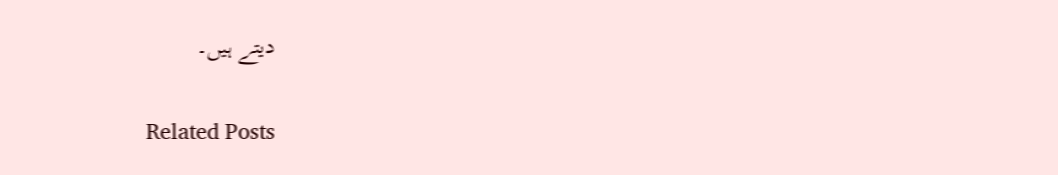دیتے ہیں۔

Related Posts